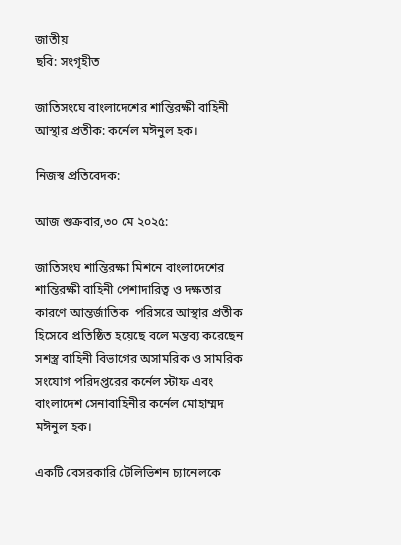জাতীয়
ছবি: সংগৃহীত

জাতিসংঘে বাংলাদেশের শান্তিরক্ষী বাহিনী আস্থার প্রতীক: কর্নেল মঈনুল হক।

নিজস্ব প্রতিবেদক:

আজ শুক্রবার,৩০ মে ২০২৫:

জাতিসংঘ শান্তিরক্ষা মিশনে বাংলাদেশের শান্তিরক্ষী বাহিনী পেশাদারিত্ব ও দক্ষতার কারণে আন্তর্জাতিক  পরিসরে আস্থার প্রতীক হিসেবে প্রতিষ্ঠিত হয়েছে বলে মন্তব্য করেছেন সশস্ত্র বাহিনী বিভাগের অসামরিক ও সামরিক সংযোগ পরিদপ্তরের কর্নেল স্টাফ এবং বাংলাদেশ সেনাবাহিনীর কর্নেল মোহাম্মদ মঈনুল হক।

একটি বেসরকারি টেলিভিশন চ্যানেলকে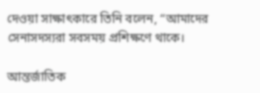দেওয়া সাক্ষাৎকারে তিনি বলেন, “আমাদের সেনাসদস্যরা সবসময় প্রশিক্ষণে থাকে।

আন্তর্জাতিক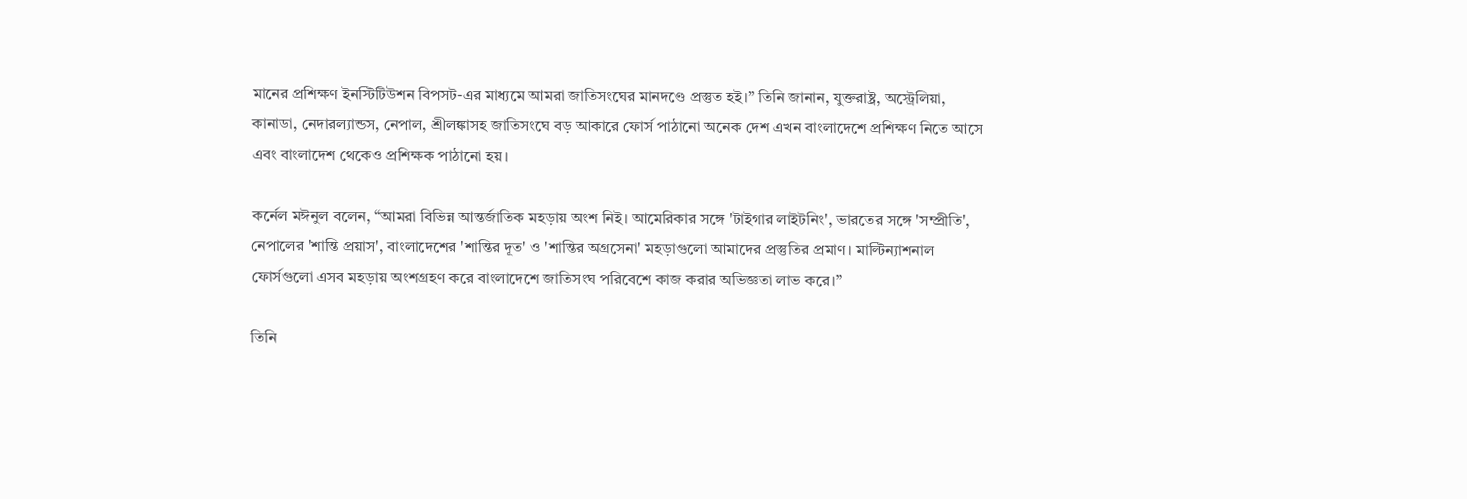মানের প্রশিক্ষণ ইনস্টিটিউশন বিপসট-এর মাধ্যমে আমরা জাতিসংঘের মানদণ্ডে প্রস্তুত হই।” তিনি জানান, যুক্তরাষ্ট্র, অস্ট্রেলিয়া, কানাডা, নেদারল্যান্ডস, নেপাল, শ্রীলঙ্কাসহ জাতিসংঘে বড় আকারে ফোর্স পাঠানো অনেক দেশ এখন বাংলাদেশে প্রশিক্ষণ নিতে আসে এবং বাংলাদেশ থেকেও প্রশিক্ষক পাঠানো হয়।

কর্নেল মঈনুল বলেন, “আমরা বিভিন্ন আন্তর্জাতিক মহড়ায় অংশ নিই। আমেরিকার সঙ্গে 'টাইগার লাইটনিং', ভারতের সঙ্গে 'সম্প্রীতি', নেপালের 'শান্তি প্রয়াস', বাংলাদেশের 'শান্তির দূত' ও 'শান্তির অগ্রসেনা' মহড়াগুলো আমাদের প্রস্তুতির প্রমাণ। মাল্টিন্যাশনাল ফোর্সগুলো এসব মহড়ায় অংশগ্রহণ করে বাংলাদেশে জাতিসংঘ পরিবেশে কাজ করার অভিজ্ঞতা লাভ করে।”

তিনি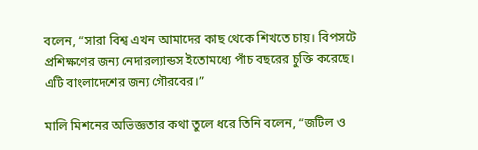বলেন, “সারা বিশ্ব এখন আমাদের কাছ থেকে শিখতে চায়। বিপসটে প্রশিক্ষণের জন্য নেদারল্যান্ডস ইতোমধ্যে পাঁচ বছরের চুক্তি করেছে। এটি বাংলাদেশের জন্য গৌরবের।”

মালি মিশনের অভিজ্ঞতার কথা তুলে ধরে তিনি বলেন, “জটিল ও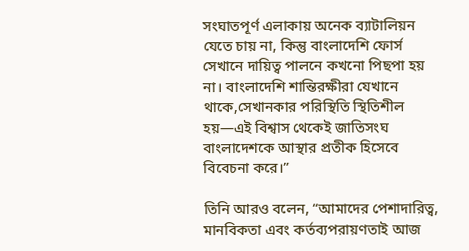সংঘাতপূর্ণ এলাকায় অনেক ব্যাটালিয়ন যেতে চায় না, কিন্তু বাংলাদেশি ফোর্স সেখানে দায়িত্ব পালনে কখনো পিছপা হয় না। বাংলাদেশি শান্তিরক্ষীরা যেখানে থাকে,সেখানকার পরিস্থিতি স্থিতিশীল হয়—এই বিশ্বাস থেকেই জাতিসংঘ বাংলাদেশকে আস্থার প্রতীক হিসেবে বিবেচনা করে।”

তিনি আরও বলেন, “আমাদের পেশাদারিত্ব, মানবিকতা এবং কর্তব্যপরায়ণতাই আজ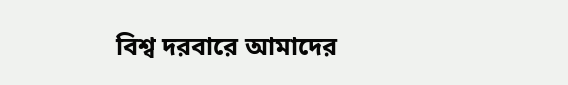বিশ্ব দরবারে আমাদের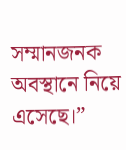সম্মানজনক অবস্থানে নিয়ে এসেছে।”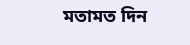মতামত দিন